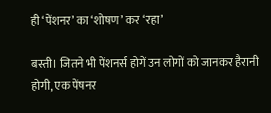ही ‘पेंशनर’ का ‘शोषण’ कर ‘रहा’

बस्ती। जितने भी पेंशनर्स होगें उन लोगों को जानकर हैरानी होगी, एक पेंषनर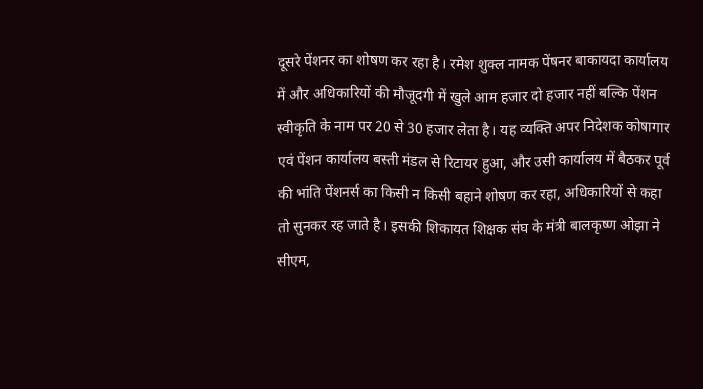दूसरे पेंशनर का शोषण कर रहा है। रमेश शुक्ल नामक पेंषनर बाकायदा कार्यालय में और अधिकारियों की मौजूदगी में खुले आम हजार दो हजार नहीं बल्कि पेंशन स्वीकृति के नाम पर 20 से 30 हजार लेता है। यह व्यक्ति अपर निदेशक कोषागार एवं पेंशन कार्यालय बस्ती मंडल से रिटायर हुआ, और उसी कार्यालय में बैठकर पूर्व की भांति पेंशनर्स का किसी न किसी बहाने शोषण कर रहा, अधिकारियों से कहा तो सुनकर रह जाते है। इसकी शिकायत शिक्षक संघ के मंत्री बालकृष्ण ओझा ने सीएम,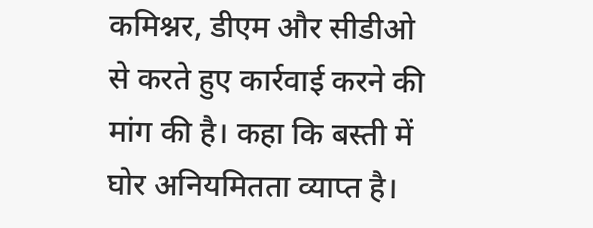कमिश्नर, डीएम और सीडीओ से करते हुए कार्रवाई करने की मांग की है। कहा कि बस्ती में घोर अनियमितता व्याप्त है।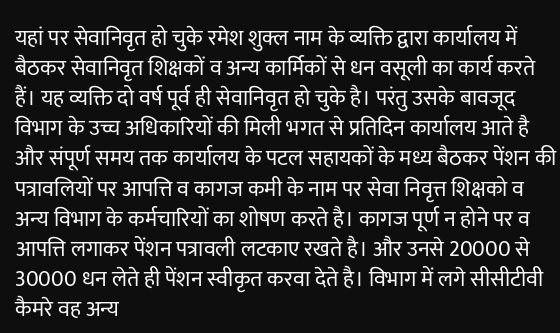यहां पर सेवानिवृत हो चुके रमेश शुक्ल नाम के व्यक्ति द्वारा कार्यालय में बैठकर सेवानिवृत शिक्षकों व अन्य कार्मिकों से धन वसूली का कार्य करते हैं। यह व्यक्ति दो वर्ष पूर्व ही सेवानिवृत हो चुके है। परंतु उसके बावजूद विभाग के उच्च अधिकारियों की मिली भगत से प्रतिदिन कार्यालय आते है और संपूर्ण समय तक कार्यालय के पटल सहायकों के मध्य बैठकर पेंशन की पत्रावलियों पर आपत्ति व कागज कमी के नाम पर सेवा निवृत्त शिक्षको व अन्य विभाग के कर्मचारियों का शोषण करते है। कागज पूर्ण न होने पर व आपत्ति लगाकर पेंशन पत्रावली लटकाए रखते है। और उनसे 20000 से 30000 धन लेते ही पेंशन स्वीकृत करवा देते है। विभाग में लगे सीसीटीवी कैमरे वह अन्य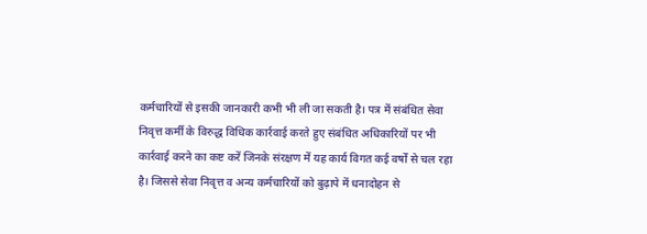कर्मचारियों से इसकी जानकारी कभी भी ली जा सकती है। पत्र में संबंधित सेवा निवृत्त कर्मी के विरुद्ध विधिक कार्रवाई करते हुए संबंधित अधिकारियों पर भी कार्रवाई करने का कष्ट करें जिनके संरक्षण में यह कार्य विगत कई वर्षों से चल रहा है। जिससे सेवा निवृत्त व अन्य कर्मचारियों को बुढ़ापे में धनादोहन से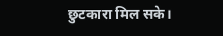छुटकारा मिल सके।